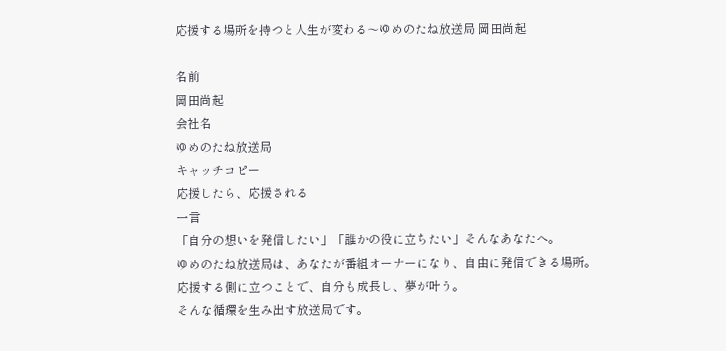応援する場所を持つと人生が変わる〜ゆめのたね放送局 岡田尚起

名前
岡田尚起
会社名
ゆめのたね放送局
キャッチコピー
応援したら、応援される
一言
「自分の想いを発信したい」「誰かの役に立ちたい」そんなあなたへ。
ゆめのたね放送局は、あなたが番組オーナーになり、自由に発信できる場所。
応援する側に立つことで、自分も成長し、夢が叶う。
そんな循環を生み出す放送局です。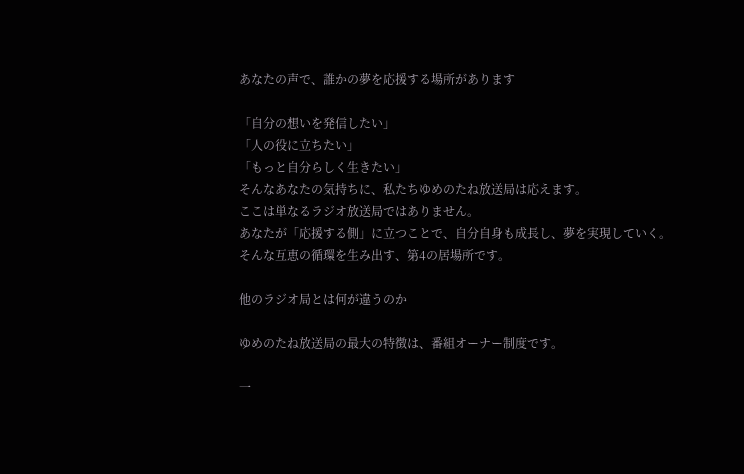あなたの声で、誰かの夢を応援する場所があります

「自分の想いを発信したい」
「人の役に立ちたい」
「もっと自分らしく生きたい」
そんなあなたの気持ちに、私たちゆめのたね放送局は応えます。
ここは単なるラジオ放送局ではありません。
あなたが「応援する側」に立つことで、自分自身も成長し、夢を実現していく。
そんな互恵の循環を生み出す、第4の居場所です。

他のラジオ局とは何が違うのか

ゆめのたね放送局の最大の特徴は、番組オーナー制度です。

一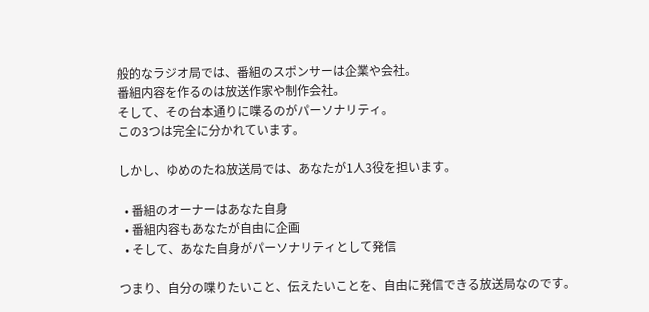般的なラジオ局では、番組のスポンサーは企業や会社。
番組内容を作るのは放送作家や制作会社。
そして、その台本通りに喋るのがパーソナリティ。
この3つは完全に分かれています。

しかし、ゆめのたね放送局では、あなたが1人3役を担います。

  • 番組のオーナーはあなた自身
  • 番組内容もあなたが自由に企画
  • そして、あなた自身がパーソナリティとして発信

つまり、自分の喋りたいこと、伝えたいことを、自由に発信できる放送局なのです。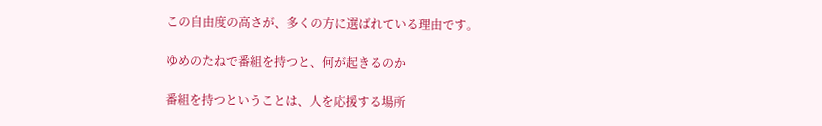この自由度の高さが、多くの方に選ばれている理由です。

ゆめのたねで番組を持つと、何が起きるのか

番組を持つということは、人を応援する場所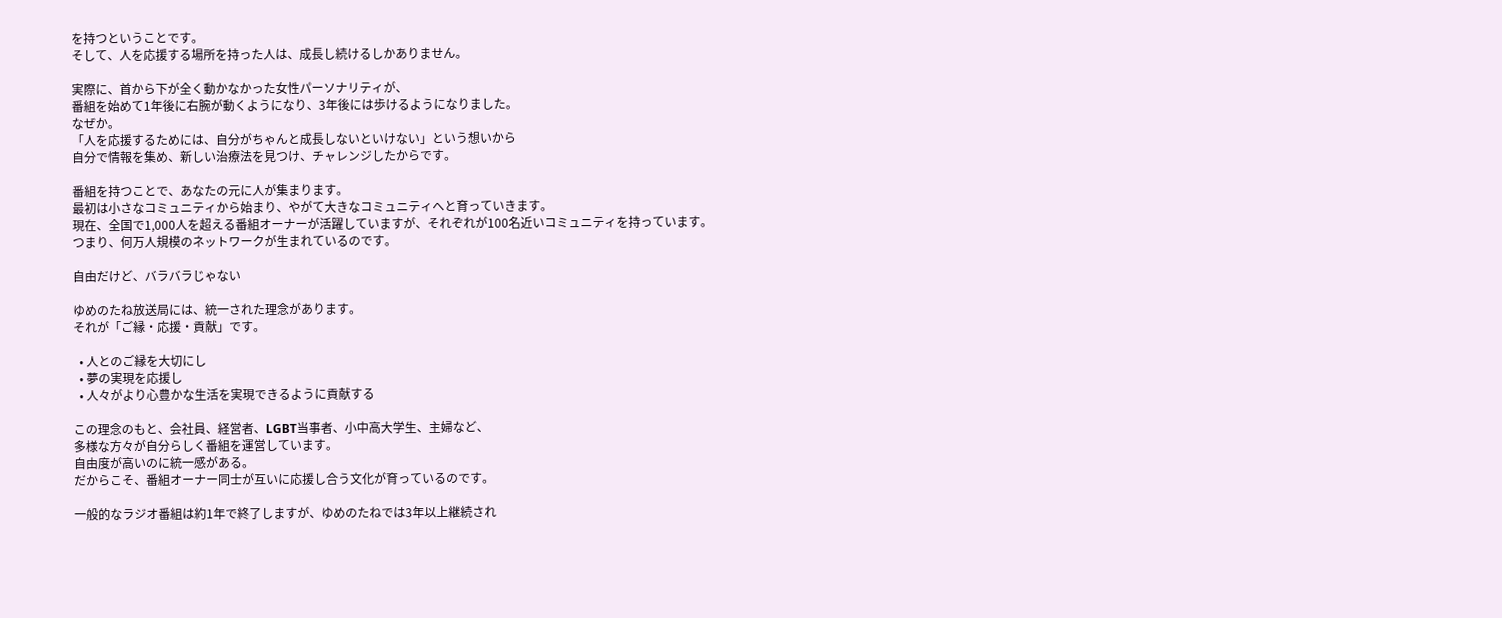を持つということです。
そして、人を応援する場所を持った人は、成長し続けるしかありません。

実際に、首から下が全く動かなかった女性パーソナリティが、
番組を始めて1年後に右腕が動くようになり、3年後には歩けるようになりました。
なぜか。
「人を応援するためには、自分がちゃんと成長しないといけない」という想いから
自分で情報を集め、新しい治療法を見つけ、チャレンジしたからです。

番組を持つことで、あなたの元に人が集まります。
最初は小さなコミュニティから始まり、やがて大きなコミュニティへと育っていきます。
現在、全国で1,000人を超える番組オーナーが活躍していますが、それぞれが100名近いコミュニティを持っています。
つまり、何万人規模のネットワークが生まれているのです。

自由だけど、バラバラじゃない

ゆめのたね放送局には、統一された理念があります。
それが「ご縁・応援・貢献」です。

  • 人とのご縁を大切にし
  • 夢の実現を応援し
  • 人々がより心豊かな生活を実現できるように貢献する

この理念のもと、会社員、経営者、LGBT当事者、小中高大学生、主婦など、
多様な方々が自分らしく番組を運営しています。
自由度が高いのに統一感がある。
だからこそ、番組オーナー同士が互いに応援し合う文化が育っているのです。

一般的なラジオ番組は約1年で終了しますが、ゆめのたねでは3年以上継続され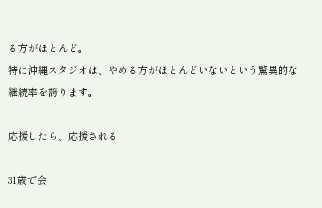る方がほとんど。
特に沖縄スタジオは、やめる方がほとんどいないという驚異的な継続率を誇ります。

応援したら、応援される

31歳で会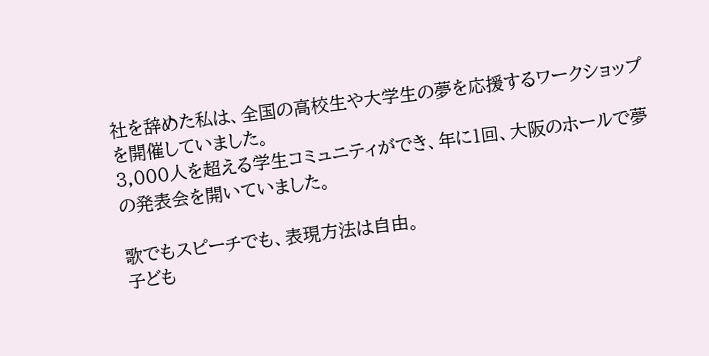社を辞めた私は、全国の高校生や大学生の夢を応援するワークショップを開催していました。
3,000人を超える学生コミュニティができ、年に1回、大阪のホールで夢の発表会を開いていました。

歌でもスピーチでも、表現方法は自由。
子ども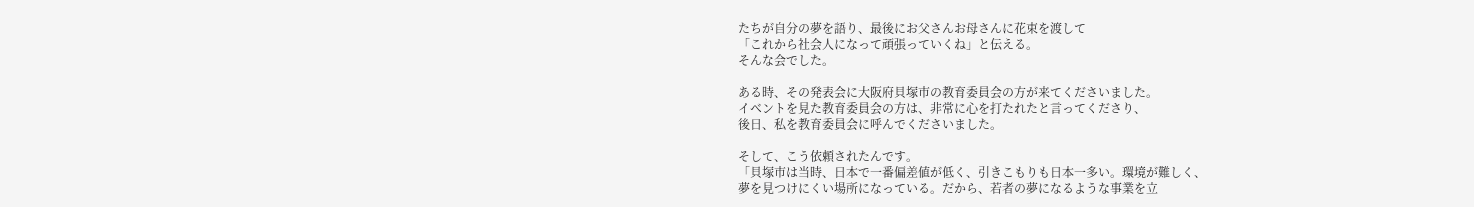たちが自分の夢を語り、最後にお父さんお母さんに花束を渡して
「これから社会人になって頑張っていくね」と伝える。
そんな会でした。

ある時、その発表会に大阪府貝塚市の教育委員会の方が来てくださいました。
イベントを見た教育委員会の方は、非常に心を打たれたと言ってくださり、
後日、私を教育委員会に呼んでくださいました。

そして、こう依頼されたんです。
「貝塚市は当時、日本で一番偏差値が低く、引きこもりも日本一多い。環境が難しく、
夢を見つけにくい場所になっている。だから、若者の夢になるような事業を立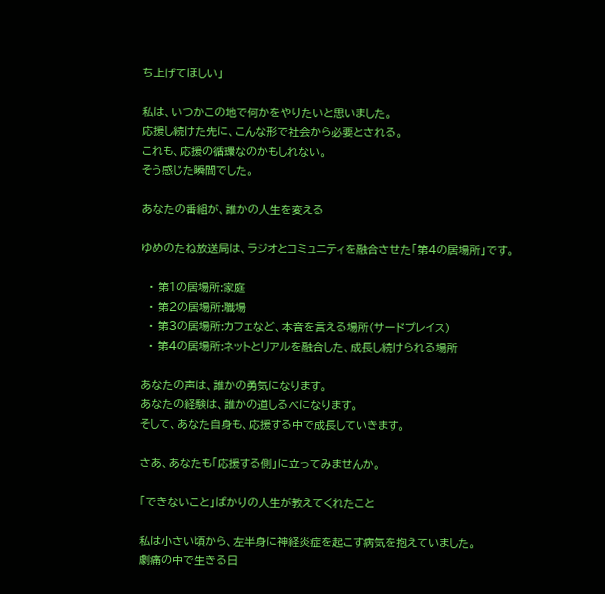ち上げてほしい」

私は、いつかこの地で何かをやりたいと思いました。
応援し続けた先に、こんな形で社会から必要とされる。
これも、応援の循環なのかもしれない。
そう感じた瞬間でした。

あなたの番組が、誰かの人生を変える

ゆめのたね放送局は、ラジオとコミュニティを融合させた「第4の居場所」です。

  • 第1の居場所:家庭
  • 第2の居場所:職場
  • 第3の居場所:カフェなど、本音を言える場所(サードプレイス)
  • 第4の居場所:ネットとリアルを融合した、成長し続けられる場所

あなたの声は、誰かの勇気になります。
あなたの経験は、誰かの道しるべになります。
そして、あなた自身も、応援する中で成長していきます。

さあ、あなたも「応援する側」に立ってみませんか。

「できないこと」ばかりの人生が教えてくれたこと

私は小さい頃から、左半身に神経炎症を起こす病気を抱えていました。
劇痛の中で生きる日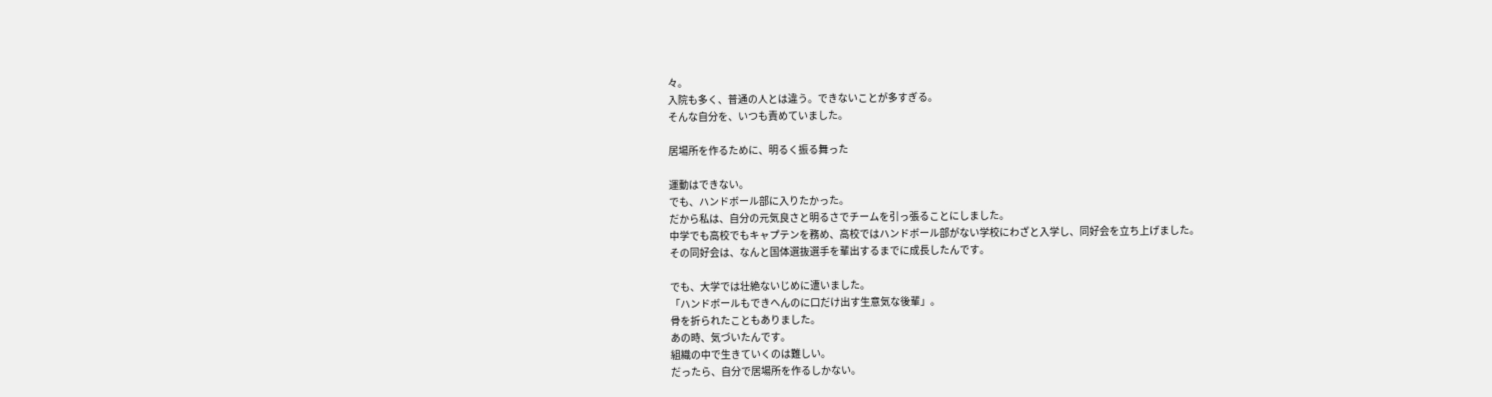々。
入院も多く、普通の人とは違う。できないことが多すぎる。
そんな自分を、いつも責めていました。

居場所を作るために、明るく振る舞った

運動はできない。
でも、ハンドボール部に入りたかった。
だから私は、自分の元気良さと明るさでチームを引っ張ることにしました。
中学でも高校でもキャプテンを務め、高校ではハンドボール部がない学校にわざと入学し、同好会を立ち上げました。
その同好会は、なんと国体選抜選手を輩出するまでに成長したんです。

でも、大学では壮絶ないじめに遭いました。
「ハンドボールもできへんのに口だけ出す生意気な後輩」。
骨を折られたこともありました。
あの時、気づいたんです。
組織の中で生きていくのは難しい。
だったら、自分で居場所を作るしかない。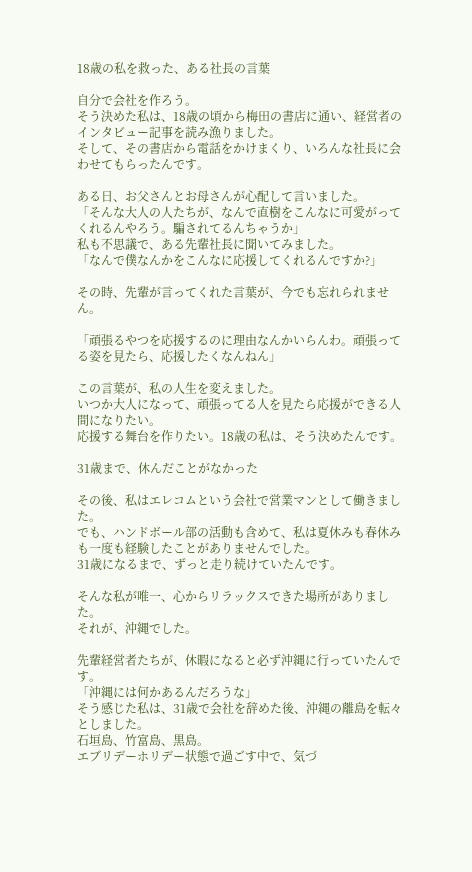18歳の私を救った、ある社長の言葉

自分で会社を作ろう。
そう決めた私は、18歳の頃から梅田の書店に通い、経営者のインタビュー記事を読み漁りました。
そして、その書店から電話をかけまくり、いろんな社長に会わせてもらったんです。

ある日、お父さんとお母さんが心配して言いました。
「そんな大人の人たちが、なんで直樹をこんなに可愛がってくれるんやろう。騙されてるんちゃうか」
私も不思議で、ある先輩社長に聞いてみました。
「なんで僕なんかをこんなに応援してくれるんですか?」

その時、先輩が言ってくれた言葉が、今でも忘れられません。

「頑張るやつを応援するのに理由なんかいらんわ。頑張ってる姿を見たら、応援したくなんねん」

この言葉が、私の人生を変えました。
いつか大人になって、頑張ってる人を見たら応援ができる人間になりたい。
応援する舞台を作りたい。18歳の私は、そう決めたんです。

31歳まで、休んだことがなかった

その後、私はエレコムという会社で営業マンとして働きました。
でも、ハンドボール部の活動も含めて、私は夏休みも春休みも一度も経験したことがありませんでした。
31歳になるまで、ずっと走り続けていたんです。

そんな私が唯一、心からリラックスできた場所がありました。
それが、沖縄でした。

先輩経営者たちが、休暇になると必ず沖縄に行っていたんです。
「沖縄には何かあるんだろうな」
そう感じた私は、31歳で会社を辞めた後、沖縄の離島を転々としました。
石垣島、竹富島、黒島。
エブリデーホリデー状態で過ごす中で、気づ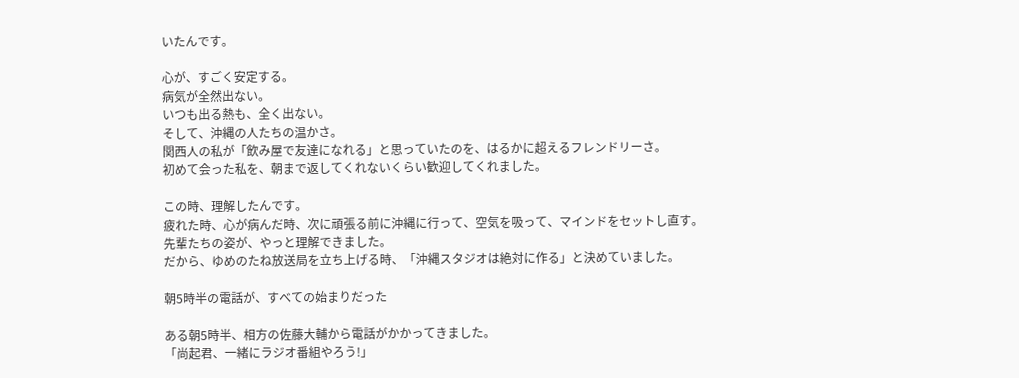いたんです。

心が、すごく安定する。
病気が全然出ない。
いつも出る熱も、全く出ない。
そして、沖縄の人たちの温かさ。
関西人の私が「飲み屋で友達になれる」と思っていたのを、はるかに超えるフレンドリーさ。
初めて会った私を、朝まで返してくれないくらい歓迎してくれました。

この時、理解したんです。
疲れた時、心が病んだ時、次に頑張る前に沖縄に行って、空気を吸って、マインドをセットし直す。
先輩たちの姿が、やっと理解できました。
だから、ゆめのたね放送局を立ち上げる時、「沖縄スタジオは絶対に作る」と決めていました。

朝5時半の電話が、すべての始まりだった

ある朝5時半、相方の佐藤大輔から電話がかかってきました。
「尚起君、一緒にラジオ番組やろう!」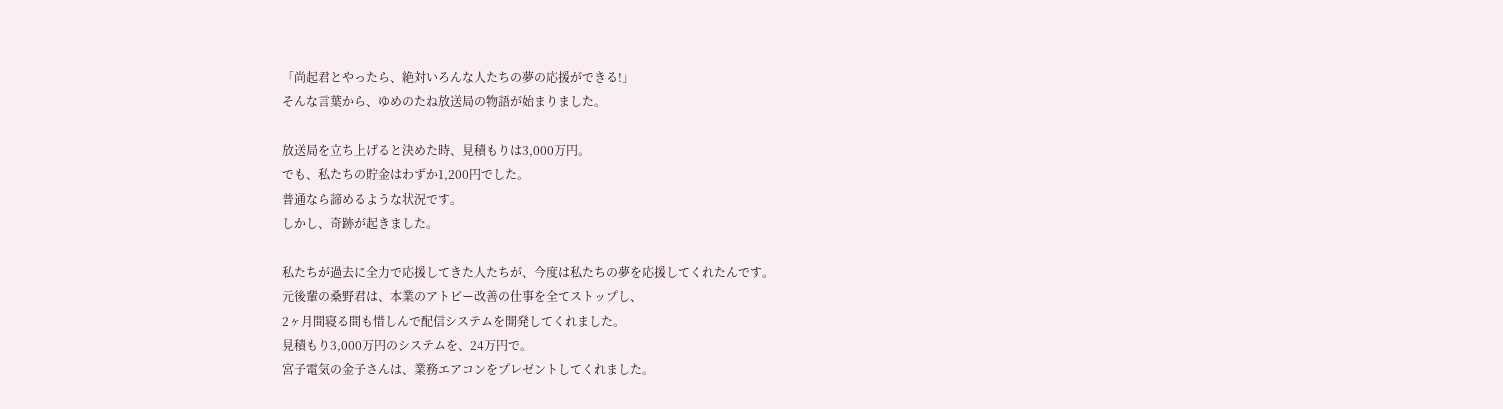「尚起君とやったら、絶対いろんな人たちの夢の応援ができる!」
そんな言葉から、ゆめのたね放送局の物語が始まりました。

放送局を立ち上げると決めた時、見積もりは3,000万円。
でも、私たちの貯金はわずか1,200円でした。
普通なら諦めるような状況です。
しかし、奇跡が起きました。

私たちが過去に全力で応援してきた人たちが、今度は私たちの夢を応援してくれたんです。
元後輩の桑野君は、本業のアトピー改善の仕事を全てストップし、
2ヶ月間寝る間も惜しんで配信システムを開発してくれました。
見積もり3,000万円のシステムを、24万円で。
宮子電気の金子さんは、業務エアコンをプレゼントしてくれました。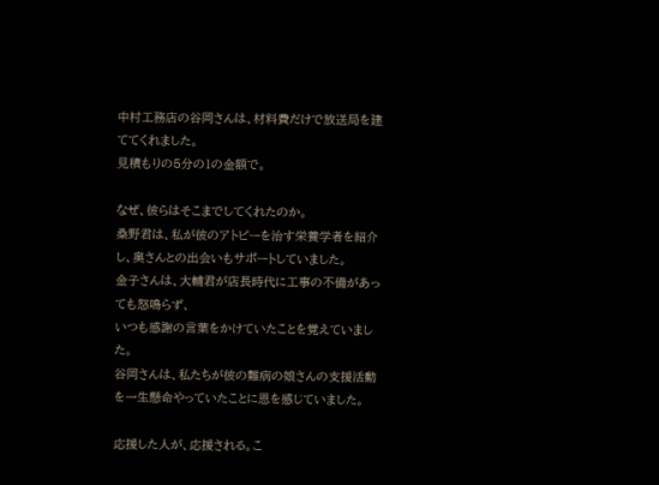中村工務店の谷岡さんは、材料費だけで放送局を建ててくれました。
見積もりの5分の1の金額で。

なぜ、彼らはそこまでしてくれたのか。
桑野君は、私が彼のアトピーを治す栄養学者を紹介し、奥さんとの出会いもサポートしていました。
金子さんは、大輔君が店長時代に工事の不備があっても怒鳴らず、
いつも感謝の言葉をかけていたことを覚えていました。
谷岡さんは、私たちが彼の難病の娘さんの支援活動を一生懸命やっていたことに恩を感じていました。

応援した人が、応援される。こ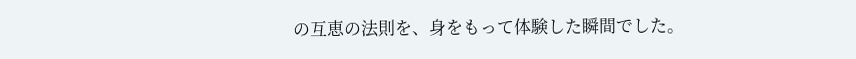の互恵の法則を、身をもって体験した瞬間でした。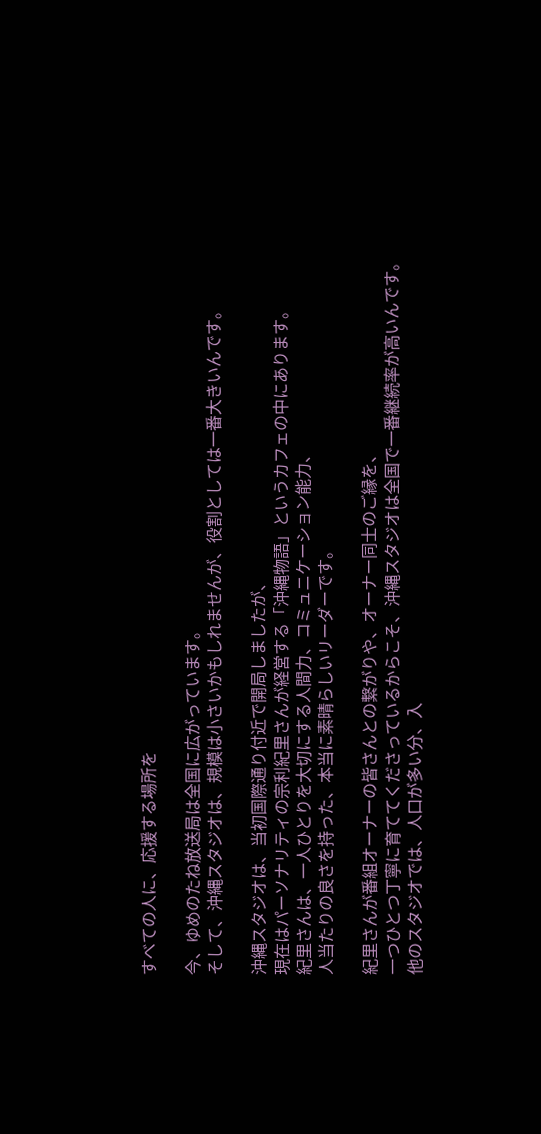すべての人に、応援する場所を

今、ゆめのたね放送局は全国に広がっています。
そして、沖縄スタジオは、規模は小さいかもしれませんが、役割としては一番大きいんです。

沖縄スタジオは、当初国際通り付近で開局しましたが、
現在はパーソナリティの宗利紀里さんが経営する「沖縄物語」というカフェの中にあります。
紀里さんは、一人ひとりを大切にする人間力、コミュニケーション能力、
人当たりの良さを持った、本当に素晴らしいリーダーです。

紀里さんが番組オーナーの皆さんとの繋がりや、オーナー同士のご縁を、
一つひとつ丁寧に育ててくださっているからこそ、沖縄スタジオは全国で一番継続率が高いんです。
他のスタジオでは、人口が多い分、入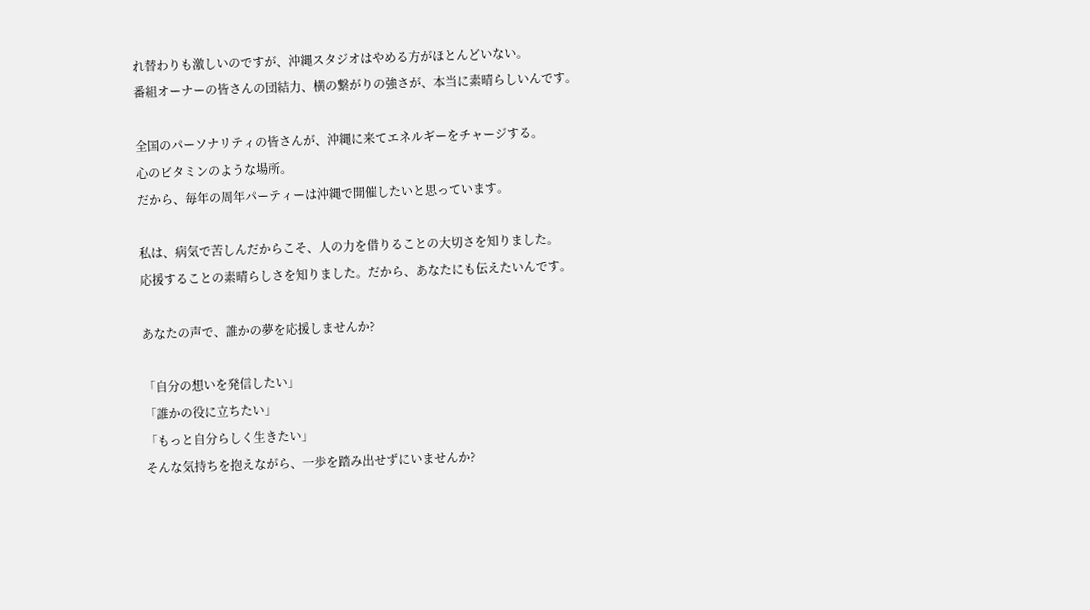れ替わりも激しいのですが、沖縄スタジオはやめる方がほとんどいない。
番組オーナーの皆さんの団結力、横の繋がりの強さが、本当に素晴らしいんです。

全国のパーソナリティの皆さんが、沖縄に来てエネルギーをチャージする。
心のビタミンのような場所。
だから、毎年の周年パーティーは沖縄で開催したいと思っています。

私は、病気で苦しんだからこそ、人の力を借りることの大切さを知りました。
応援することの素晴らしさを知りました。だから、あなたにも伝えたいんです。

あなたの声で、誰かの夢を応援しませんか?

「自分の想いを発信したい」
「誰かの役に立ちたい」
「もっと自分らしく生きたい」
そんな気持ちを抱えながら、一歩を踏み出せずにいませんか?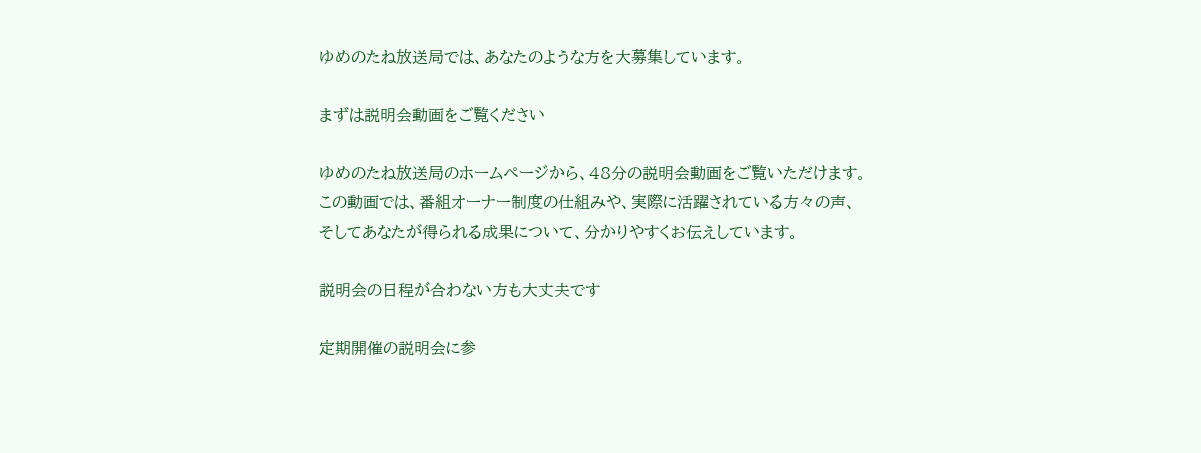ゆめのたね放送局では、あなたのような方を大募集しています。

まずは説明会動画をご覧ください

ゆめのたね放送局のホームページから、48分の説明会動画をご覧いただけます。
この動画では、番組オーナー制度の仕組みや、実際に活躍されている方々の声、
そしてあなたが得られる成果について、分かりやすくお伝えしています。

説明会の日程が合わない方も大丈夫です

定期開催の説明会に参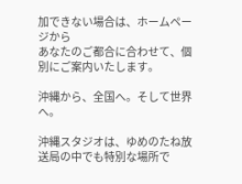加できない場合は、ホームページから
あなたのご都合に合わせて、個別にご案内いたします。

沖縄から、全国へ。そして世界へ。

沖縄スタジオは、ゆめのたね放送局の中でも特別な場所で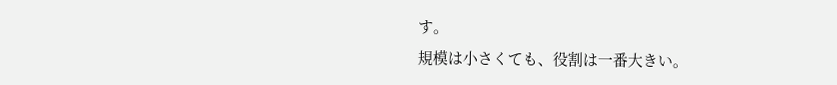す。
規模は小さくても、役割は一番大きい。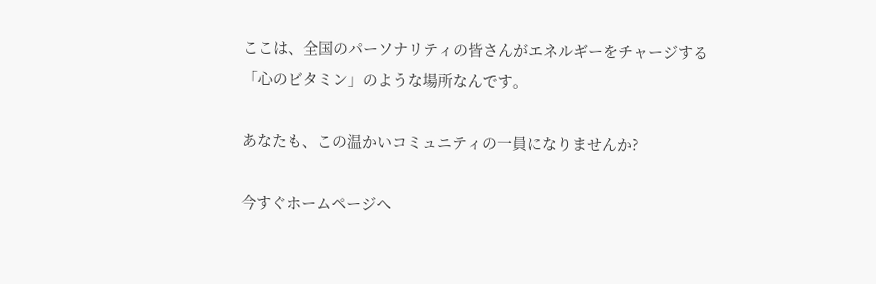ここは、全国のパーソナリティの皆さんがエネルギーをチャージする
「心のビタミン」のような場所なんです。

あなたも、この温かいコミュニティの一員になりませんか?

今すぐホームページへ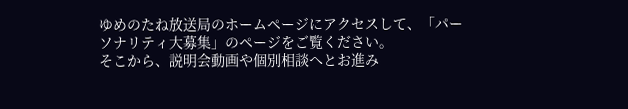ゆめのたね放送局のホームページにアクセスして、「パーソナリティ大募集」のページをご覧ください。
そこから、説明会動画や個別相談へとお進み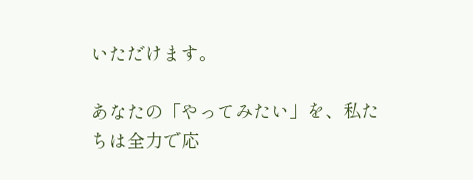いただけます。

あなたの「やってみたい」を、私たちは全力で応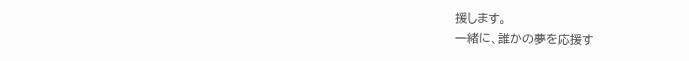援します。
一緒に、誰かの夢を応援す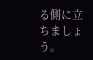る側に立ちましょう。